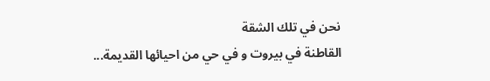نحن في تلك الشقة
القاطنة في بيروت و في حي من احيائها القديمة...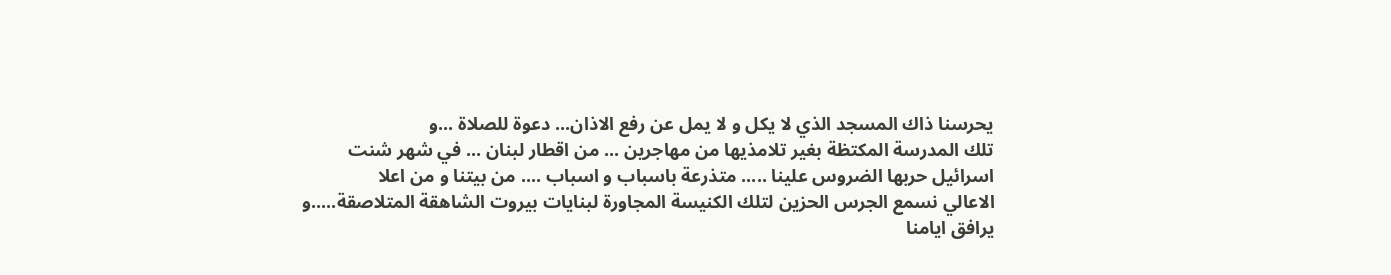يحرسنا ذاك المسجد الذي لا يكل و لا يمل عن رفع الاذان... دعوة للصلاة ...و
تلك المدرسة المكتظة بغير تلامذيها من مهاجرين ... من اقطار لبنان ... في شهر شنت
اسرائيل حربها الضروس علينا ..... متذرعة باسباب و اسباب .... من بيتنا و من اعلا
الاعالي نسمع الجرس الحزين لتلك الكنيسة المجاورة لبنايات بيروت الشاهقة المتلاصقة.....و
يرافق ايامنا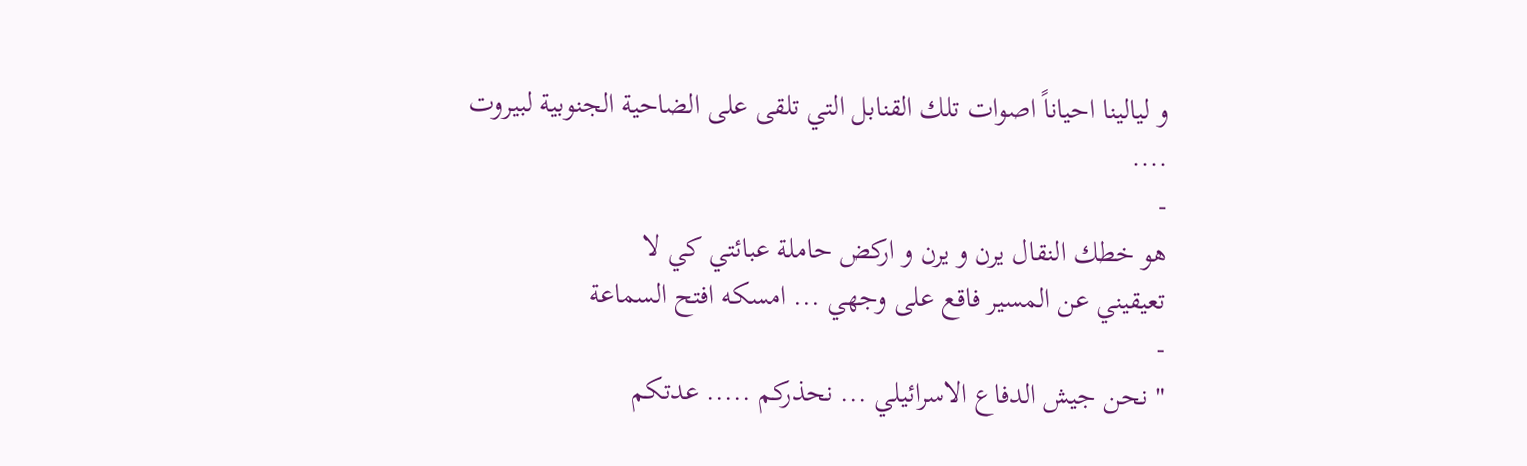و ليالينا احياناً اصوات تلك القنابل التي تلقى على الضاحية الجنوبية لبيروت
....
-
هو خطك النقال يرن و يرن و اركض حاملة عبائتي كي لا
تعيقيني عن المسير فاقع على وجهي ... امسكه افتح السماعة
-
" نحن جيش الدفاع الاسرائيلي ... نحذركم ..... عدتكم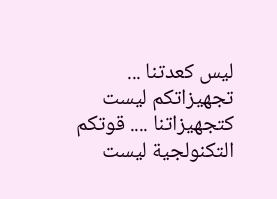ليس كعدتنا ...
تجهيزاتكم ليست كتجهيزاتنا .... قوتكم التكنولجية ليست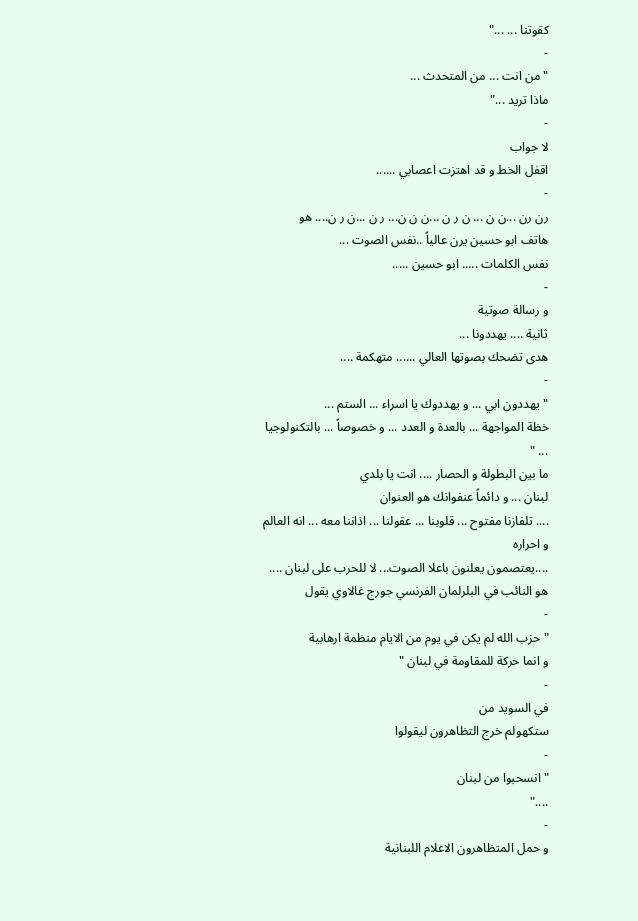كقوتنا ... ..."
-
" من انت ... من المتحدث ...
ماذا تريد ..."
-
لا جواب
اقفل الخط و قد اهتزت اعصابي ......
-
رن رن ...ن ن ... ن ر ن ...ن ن ن... ر ن ...ن ر ن.... هو
هاتف ابو حسين يرن عالياً ..نفس الصوت ...
نفس الكلمات ..... ابو حسين .....
-
و رسالة صوتية
ثانية .... يهددونا ...
هدى تضحك بصوتها العالي ...... متهكمة ....
-
" يهددون ابي ... و يهددوك يا اسراء ... الستم ...
خظة المواجهة ... بالعدة و العدد ... و خصوصاً ... بالتكنولوجيا ... "
ما بين البطولة و الحصار .... انت يا بلدي
لبنان ... و دائماً عنفوانك هو العنوان
.... تلفازنا مفتوح ... قلوبنا ... عقولنا ... اذاننا معه ... انه العالم و احراره
....يعتصمون يعلنون باعلا الصوت... لا للحرب على لبنان ....
هو النائب في البلرلمان الفرنسي جورج غالاوي يقول
-
" حزب الله لم يكن في يوم من الايام منظمة ارهابية
و انما حركة للمقاومة في لبنان "
-
في السويد من
ستكهولم خرج التظاهرون ليقولوا
-
" انسحبوا من لبنان
...."
-
و حمل المتظاهرون الاعلام اللبنانية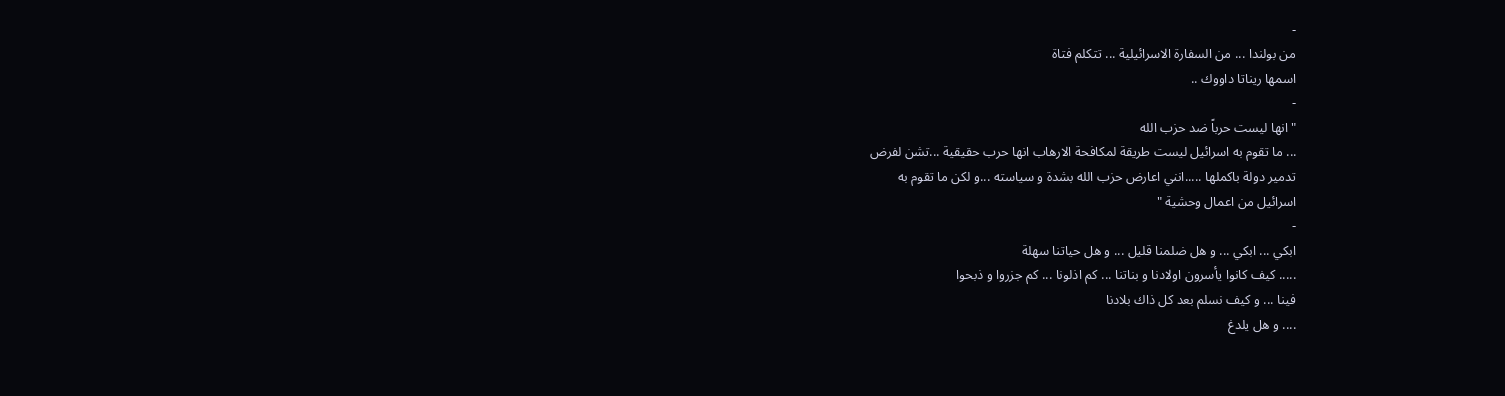-
من بولندا ... من السفارة الاسرائيلية ... تتكلم فتاة
اسمها ريناتا داووك ..
-
" انها ليست حرباً ضد حزب الله
... ما تقوم به اسرائيل ليست طريقة لمكافحة الارهاب انها حرب حقيقية ...تشن لفرض
تدمير دولة باكملها .....انني اعارض حزب الله بشدة و سياسته ...و لكن ما تقوم به
اسرائيل من اعمال وحشية "
-
ابكي ... ابكي ... و هل ضلمنا قليل ... و هل حياتنا سهلة
..... كيف كانوا يأسرون اولادنا و بناتنا ... كم اذلونا ... كم جزروا و ذبحوا
فينا ... و كيف نسلم بعد كل ذاك بلادنا
.... و هل يلدغ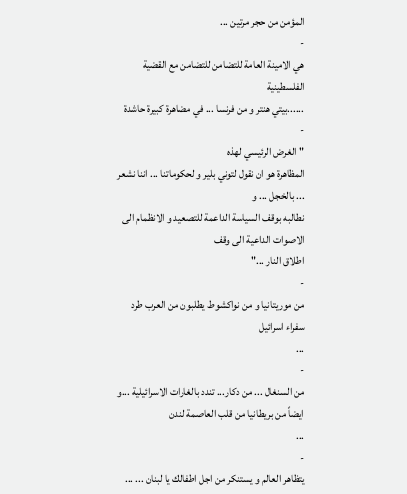المؤمن من حجر مرتين ...
-
هي الامينة العامة للتضامن للتضامن مع القضية الفلسطينية
......بيتي هنتر و من فرنسا ... في مضاهرة كبيرة حاشدة
-
" الغرض الرئيسي لهذه
المظاهرة هو ان نقول لتوني بلير و لحكوماتنا ... اننا نشعر ... بالخجل ... و
نطالبه بوقف السياسة الداعمة للتصعيد و الانظمام الى الاصوات الداعية الى وقف
اطلاق النار ..."
-
من موريتانيا و من نواكشوط يطلبون من العرب طرد سفراء اسرائيل
...
-
من السنغال ... من دكار... تندد بالغارات الاسرائيلية ...و
ايضاً من بريطانيا من قلب العاصمة لندن
...
-
يتظاهر العالم و يستنكر من اجل اطفالك يا لبنان ... ...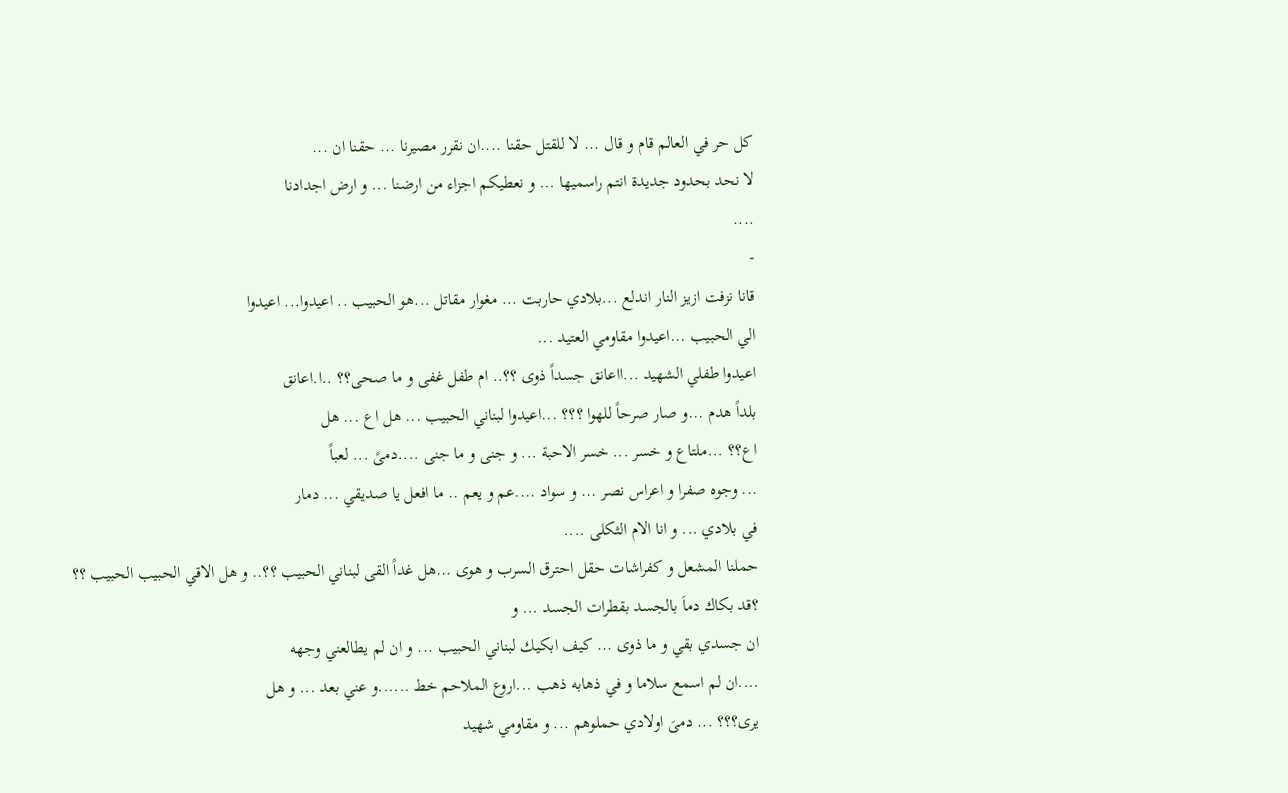كل حر في العالم قام و قال ... لا للقتل حقنا ....ان نقرر مصيرنا ... حقنا ان ...
لا نحد بحدود جديدة انتم راسميها ... و نعطيكم اجزاء من ارضنا ... و ارض اجدادنا
....
-
قانا نزفت ازيز النار اندلع ...بلادي حاربت ... مغوار مقاتل ...هو الحبيب .. اعيدوا... اعيدوا
الي الحبيب ...اعيدوا مقاومي العتيد ...
اعيدوا طفلي الشهيد ...ااعانق جسداً ذوى ؟؟.. ام طفل غفى و ما صحى؟؟ ..ا.اعانق
بلداً هدم ...و صار صرحاً للهوا ؟؟؟ ...اعيدوا لبناني الحبيب ... هل اع ... هل
اع؟؟ ...ملتاع و خسر ... خسر الاحبة ... و جنى و ما جنى ....دمىً ... لعباً
... وجوه صفرا و اعراس نصر ... و سواد ....عم و يعم .. ما افعل يا صديقي ... دمار
في بلادي ... و انا الام الثكلى ....
حملنا المشعل و كفراشات حقل احترق السرب و هوى ...هل غداً القى لبناني الحبيب ؟؟.. و هل الاقي الحبيب الحبيب ؟؟
؟قد بكاك دماَ بالجسد بقطرات الجسد ... و
ان جسدي بقي و ما ذوى ... كيف ابكيك لبناني الحبيب ... و ان لم يطالعني وجهه
....ان لم اسمع سلاما و في ذهابه ذهب ...اروع الملاحم خط ......و عني بعد ... و هل
يرى؟؟؟ ... دمىَ اولادي حملوهم ... و مقاومي شهيد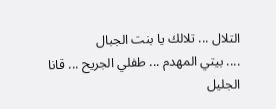التلال ... تلالك يا بنت الجبال
.... بيتي المهدم ... طفلي الجريح ... قانا الجليل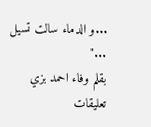...و الدماء سالت تسيل ..."
بقلم وفاء احمد بزي
تعليقات